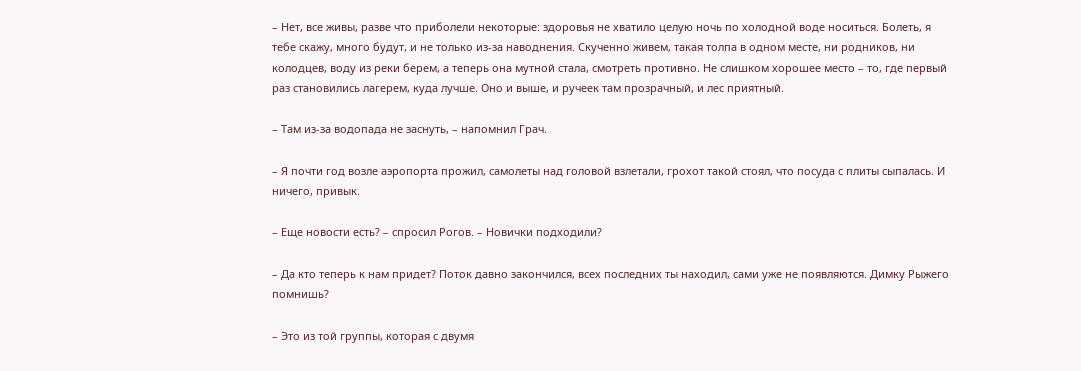– Нет, все живы, разве что приболели некоторые: здоровья не хватило целую ночь по холодной воде носиться. Болеть, я тебе скажу, много будут, и не только из-за наводнения. Скученно живем, такая толпа в одном месте, ни родников, ни колодцев, воду из реки берем, а теперь она мутной стала, смотреть противно. Не слишком хорошее место – то, где первый раз становились лагерем, куда лучше. Оно и выше, и ручеек там прозрачный, и лес приятный.

– Там из-за водопада не заснуть, – напомнил Грач.

– Я почти год возле аэропорта прожил, самолеты над головой взлетали, грохот такой стоял, что посуда с плиты сыпалась. И ничего, привык.

– Еще новости есть? – спросил Рогов. – Новички подходили?

– Да кто теперь к нам придет? Поток давно закончился, всех последних ты находил, сами уже не появляются. Димку Рыжего помнишь?

– Это из той группы, которая с двумя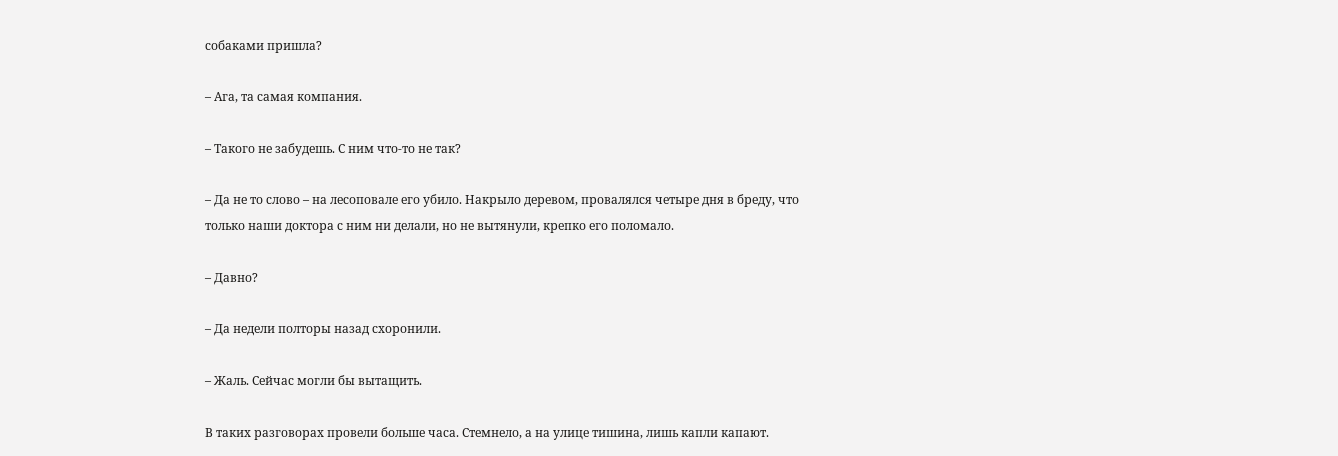собаками пришла?

– Ага, та самая компания.

– Такого не забудешь. С ним что-то не так?

– Да не то слово – на лесоповале его убило. Накрыло деревом, провалялся четыре дня в бреду, что только наши доктора с ним ни делали, но не вытянули, крепко его поломало.

– Давно?

– Да недели полторы назад схоронили.

– Жаль. Сейчас могли бы вытащить.

В таких разговорах провели больше часа. Стемнело, а на улице тишина, лишь капли капают.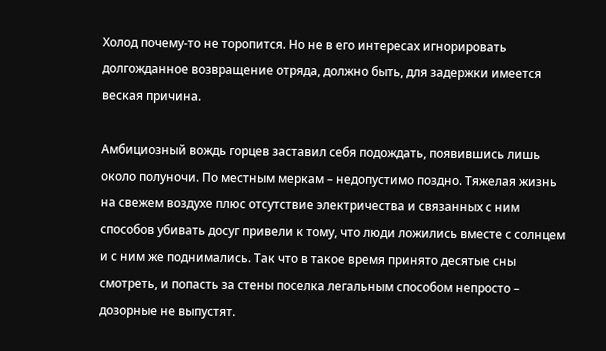Холод почему-то не торопится. Но не в его интересах игнорировать долгожданное возвращение отряда, должно быть, для задержки имеется веская причина.

Амбициозный вождь горцев заставил себя подождать, появившись лишь около полуночи. По местным меркам – недопустимо поздно. Тяжелая жизнь на свежем воздухе плюс отсутствие электричества и связанных с ним способов убивать досуг привели к тому, что люди ложились вместе с солнцем и с ним же поднимались. Так что в такое время принято десятые сны смотреть, и попасть за стены поселка легальным способом непросто – дозорные не выпустят.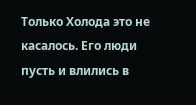Только Холода это не касалось. Его люди пусть и влились в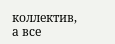коллектив, а все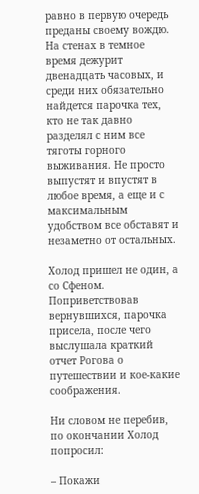равно в первую очередь преданы своему вождю. На стенах в темное время дежурит двенадцать часовых, и среди них обязательно найдется парочка тех, кто не так давно разделял с ним все тяготы горного выживания. Не просто выпустят и впустят в любое время, а еще и с максимальным удобством все обставят и незаметно от остальных.

Холод пришел не один, а со Сфеном. Поприветствовав вернувшихся, парочка присела, после чего выслушала краткий отчет Рогова о путешествии и кое-какие соображения.

Ни словом не перебив, по окончании Холод попросил:

– Покажи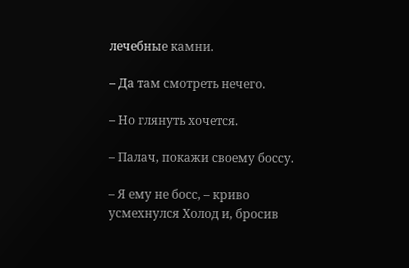лечебные камни.

– Да там смотреть нечего.

– Но глянуть хочется.

– Палач, покажи своему боссу.

– Я ему не босс, – криво усмехнулся Холод и, бросив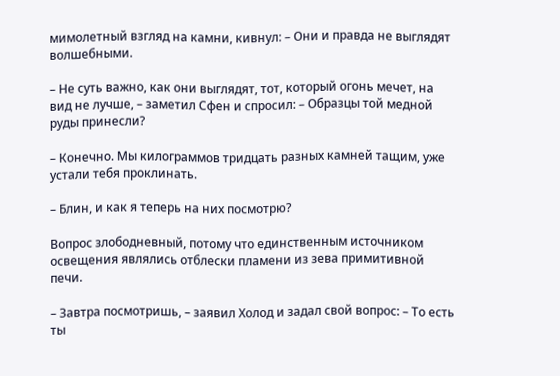мимолетный взгляд на камни, кивнул: – Они и правда не выглядят волшебными.

– Не суть важно, как они выглядят, тот, который огонь мечет, на вид не лучше, – заметил Сфен и спросил: – Образцы той медной руды принесли?

– Конечно. Мы килограммов тридцать разных камней тащим, уже устали тебя проклинать.

– Блин, и как я теперь на них посмотрю?

Вопрос злободневный, потому что единственным источником освещения являлись отблески пламени из зева примитивной печи.

– Завтра посмотришь, – заявил Холод и задал свой вопрос: – То есть ты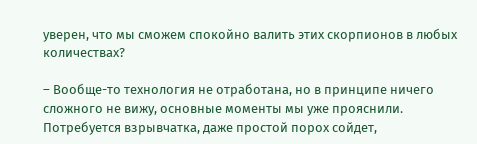уверен, что мы сможем спокойно валить этих скорпионов в любых количествах?

– Вообще-то технология не отработана, но в принципе ничего сложного не вижу, основные моменты мы уже прояснили. Потребуется взрывчатка, даже простой порох сойдет,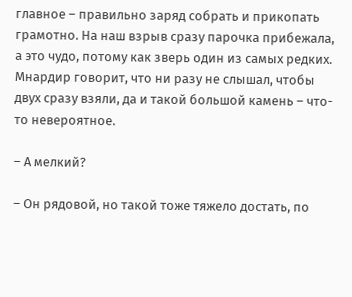главное – правильно заряд собрать и прикопать грамотно. На наш взрыв сразу парочка прибежала, а это чудо, потому как зверь один из самых редких. Мнардир говорит, что ни разу не слышал, чтобы двух сразу взяли, да и такой большой камень – что-то невероятное.

– А мелкий?

– Он рядовой, но такой тоже тяжело достать, по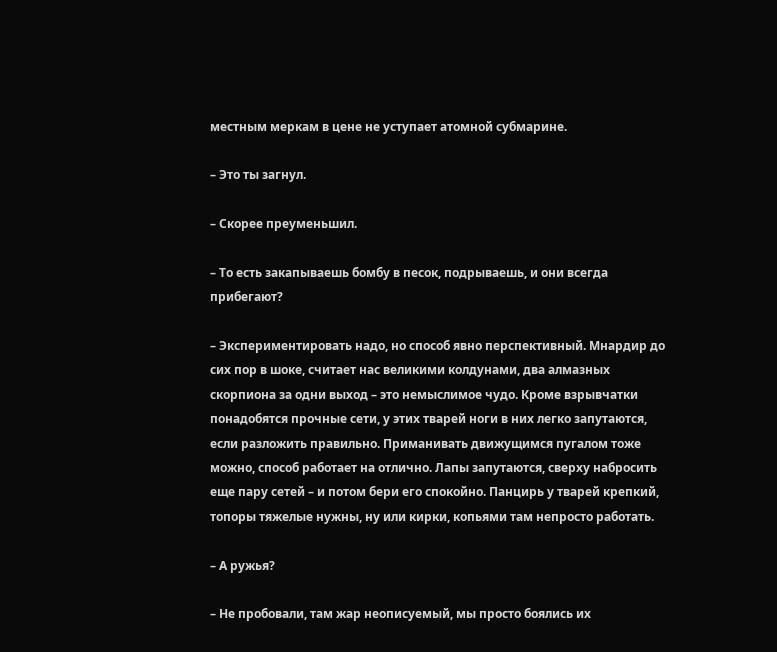местным меркам в цене не уступает атомной субмарине.

– Это ты загнул.

– Скорее преуменьшил.

– То есть закапываешь бомбу в песок, подрываешь, и они всегда прибегают?

– Экспериментировать надо, но способ явно перспективный. Мнардир до сих пор в шоке, считает нас великими колдунами, два алмазных скорпиона за одни выход – это немыслимое чудо. Кроме взрывчатки понадобятся прочные сети, у этих тварей ноги в них легко запутаются, если разложить правильно. Приманивать движущимся пугалом тоже можно, способ работает на отлично. Лапы запутаются, сверху набросить еще пару сетей – и потом бери его спокойно. Панцирь у тварей крепкий, топоры тяжелые нужны, ну или кирки, копьями там непросто работать.

– А ружья?

– Не пробовали, там жар неописуемый, мы просто боялись их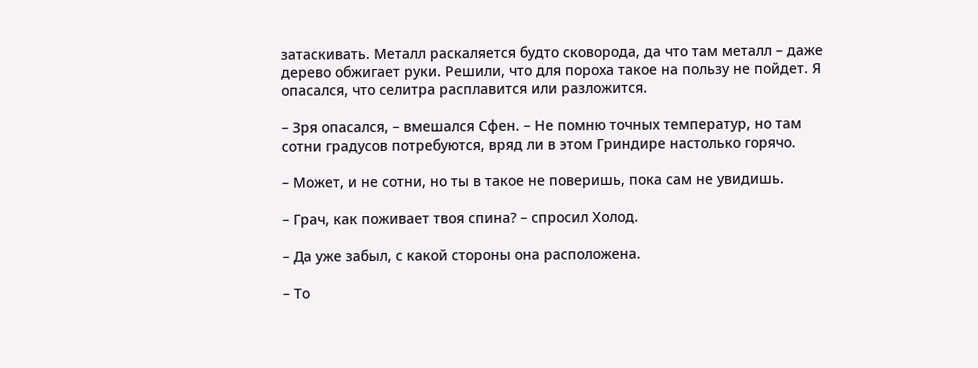затаскивать. Металл раскаляется будто сковорода, да что там металл – даже дерево обжигает руки. Решили, что для пороха такое на пользу не пойдет. Я опасался, что селитра расплавится или разложится.

– Зря опасался, – вмешался Сфен. – Не помню точных температур, но там сотни градусов потребуются, вряд ли в этом Гриндире настолько горячо.

– Может, и не сотни, но ты в такое не поверишь, пока сам не увидишь.

– Грач, как поживает твоя спина? – спросил Холод.

– Да уже забыл, с какой стороны она расположена.

– То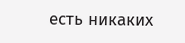есть никаких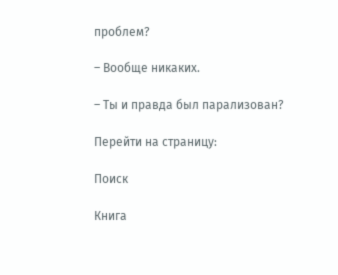проблем?

– Вообще никаких.

– Ты и правда был парализован?

Перейти на страницу:

Поиск

Книга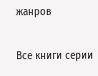жанров

Все книги серии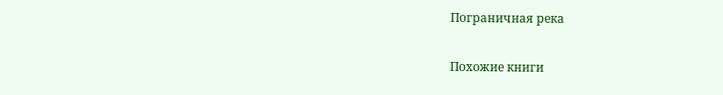Пограничная река

Похожие книги